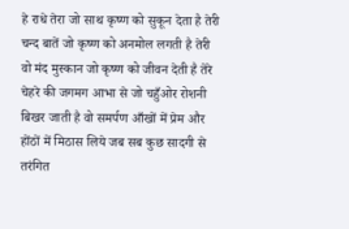हे राधे तेरा जो साथ कृष्ण को सुकून देता है तेरी चन्द बातें जो कृष्ण को अनमोल लगती है तेरी वो मंद मुस्कान जो कृष्ण को जीवन देती है तेरे चेहरे की जगमग आभा से जो चहुँओर रोशनी बिखर जाती है वो समर्पण आँखों में प्रेम और होंठों में मिठास लिये जब सब कुछ सादगी से तरंगित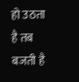हो उठता है तब बजती है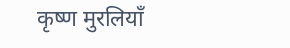कृष्ण मुरलियाँ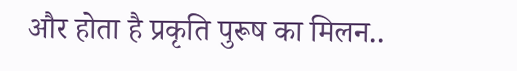और होता है प्रकृति पुरूष का मिलन..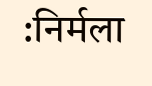:निर्मला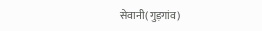सेवानी(गुड़गांव)